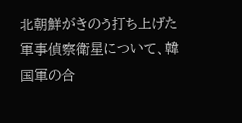北朝鮮がきのう打ち上げた軍事偵察衛星について、韓国軍の合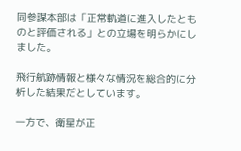同参謀本部は「正常軌道に進入したとものと評価される」との立場を明らかにしました。

飛行航跡情報と様々な情況を総合的に分析した結果だとしています。

一方で、衛星が正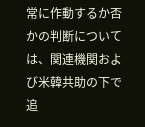常に作動するか否かの判断については、関連機関および米韓共助の下で追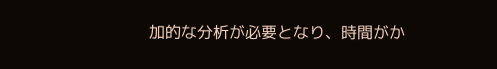加的な分析が必要となり、時間がか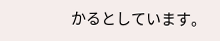かるとしています。